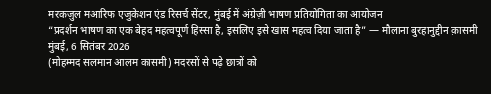मरकज़ुल मआरिफ एजुकेशन एंड रिसर्च सेंटर, मुंबई में अंग्रेज़ी भाषण प्रतियोगिता का आयोजन
“प्रदर्शन भाषण का एक बेहद महत्वपूर्ण हिस्सा है, इसलिए इसे खास महत्व दिया जाता है” — मौलाना बुरहानुद्दीन क़ासमी
मुंबई, 6 सितंबर 2026
(मोहम्मद सलमान आलम कासमी) मदरसों से पढ़े छात्रों को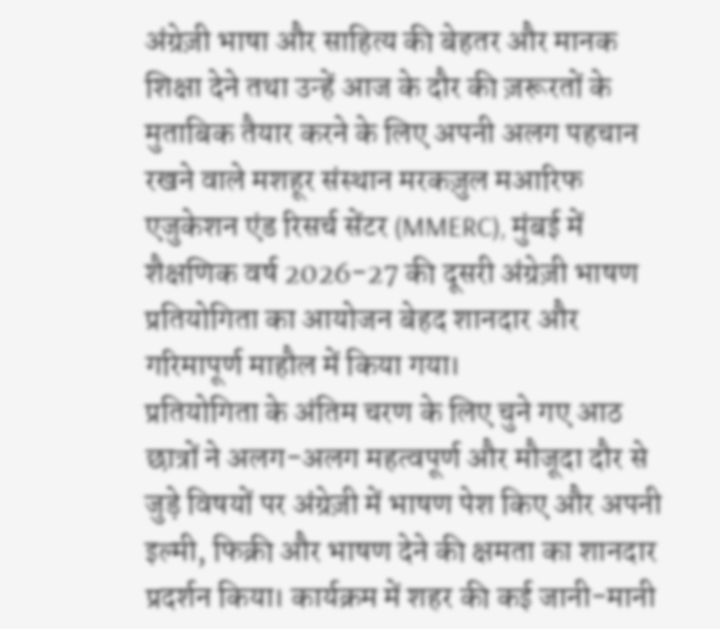अंग्रेज़ी भाषा और साहित्य की बेहतर और मानक शिक्षा देने तथा उन्हें आज के दौर की ज़रूरतों के मुताबिक तैयार करने के लिए अपनी अलग पहचान रखने वाले मशहूर संस्थान मरकज़ुल मआरिफ एजुकेशन एंड रिसर्च सेंटर (MMERC), मुंबई में शैक्षणिक वर्ष 2026-27 की दूसरी अंग्रेज़ी भाषण प्रतियोगिता का आयोजन बेहद शानदार और गरिमापूर्ण माहौल में किया गया।
प्रतियोगिता के अंतिम चरण के लिए चुने गए आठ छात्रों ने अलग-अलग महत्वपूर्ण और मौजूदा दौर से जुड़े विषयों पर अंग्रेज़ी में भाषण पेश किए और अपनी इल्मी, फिक्री और भाषण देने की क्षमता का शानदार प्रदर्शन किया। कार्यक्रम में शहर की कई जानी-मानी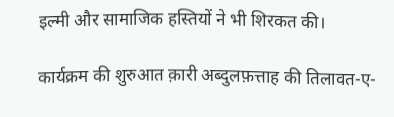इल्मी और सामाजिक हस्तियों ने भी शिरकत की।

कार्यक्रम की शुरुआत क़ारी अब्दुलफ़त्ताह की तिलावत-ए-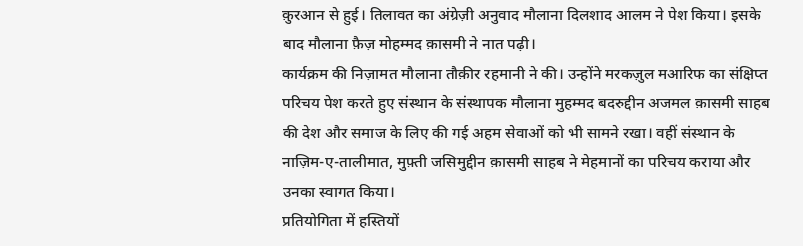क़ुरआन से हुई। तिलावत का अंग्रेज़ी अनुवाद मौलाना दिलशाद आलम ने पेश किया। इसके बाद मौलाना फ़ैज़ मोहम्मद क़ासमी ने नात पढ़ी।
कार्यक्रम की निज़ामत मौलाना तौक़ीर रहमानी ने की। उन्होंने मरकज़ुल मआरिफ का संक्षिप्त परिचय पेश करते हुए संस्थान के संस्थापक मौलाना मुहम्मद बदरुद्दीन अजमल क़ासमी साहब की देश और समाज के लिए की गई अहम सेवाओं को भी सामने रखा। वहीं संस्थान के नाज़िम-ए-तालीमात, मुफ़्ती जसिमुद्दीन क़ासमी साहब ने मेहमानों का परिचय कराया और उनका स्वागत किया।
प्रतियोगिता में हस्तियों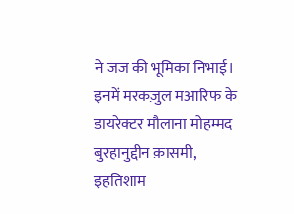ने जज की भूमिका निभाई। इनमें मरकज़ुल मआरिफ के डायरेक्टर मौलाना मोहम्मद बुरहानुद्दीन क़ासमी, इहतिशाम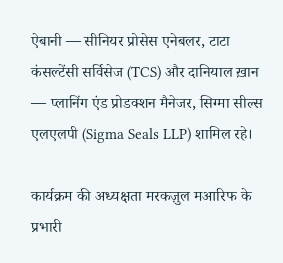ऐबानी — सीनियर प्रोसेस एनेबलर, टाटा कंसल्टेंसी सर्विसेज (TCS) और दानियाल ख़ान — प्लानिंग एंड प्रोडक्शन मैनेजर, सिग्मा सील्स एलएलपी (Sigma Seals LLP) शामिल रहे।

कार्यक्रम की अध्यक्षता मरकज़ुल मआरिफ के प्रभारी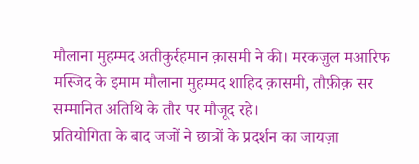मौलाना मुहम्मद अतीकुर्रहमान क़ासमी ने की। मरकज़ुल मआरिफ मस्जिद के इमाम मौलाना मुहम्मद शाहिद क़ासमी, तौफ़ीक़ सर सम्मानित अतिथि के तौर पर मौजूद रहे।
प्रतियोगिता के बाद जजों ने छात्रों के प्रदर्शन का जायज़ा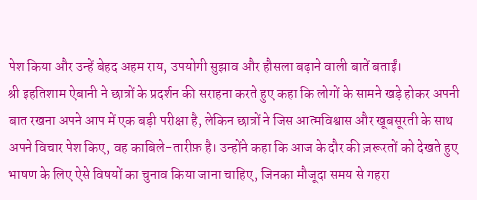पेश किया और उन्हें बेहद अहम राय, उपयोगी सुझाव और हौसला बढ़ाने वाली बातें बताईं।
श्री इहतिशाम ऐबानी ने छात्रों के प्रदर्शन की सराहना करते हुए कहा कि लोगों के सामने खड़े होकर अपनी बात रखना अपने आप में एक बड़ी परीक्षा है, लेकिन छात्रों ने जिस आत्मविश्वास और खूबसूरती के साथ अपने विचार पेश किए, वह काबिले-तारीफ़ है। उन्होंने कहा कि आज के दौर की ज़रूरतों को देखते हुए भाषण के लिए ऐसे विषयों का चुनाव किया जाना चाहिए, जिनका मौजूदा समय से गहरा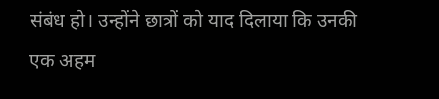संबंध हो। उन्होंने छात्रों को याद दिलाया कि उनकी एक अहम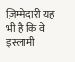ज़िम्मेदारी यह भी है कि वे इस्लामी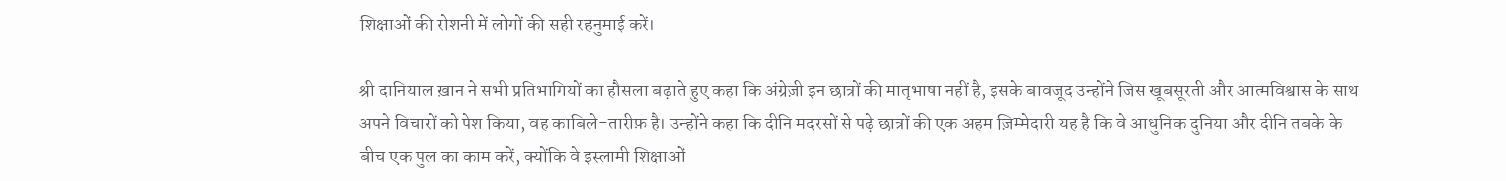शिक्षाओं की रोशनी में लोगों की सही रहनुमाई करें।

श्री दानियाल ख़ान ने सभी प्रतिभागियों का हौसला बढ़ाते हुए कहा कि अंग्रेज़ी इन छात्रों की मातृभाषा नहीं है, इसके बावजूद उन्होंने जिस खूबसूरती और आत्मविश्वास के साथ अपने विचारों को पेश किया, वह काबिले-तारीफ़ है। उन्होंने कहा कि दीनि मदरसों से पढ़े छात्रों की एक अहम ज़िम्मेदारी यह है कि वे आधुनिक दुनिया और दीनि तबके के बीच एक पुल का काम करें, क्योंकि वे इस्लामी शिक्षाओं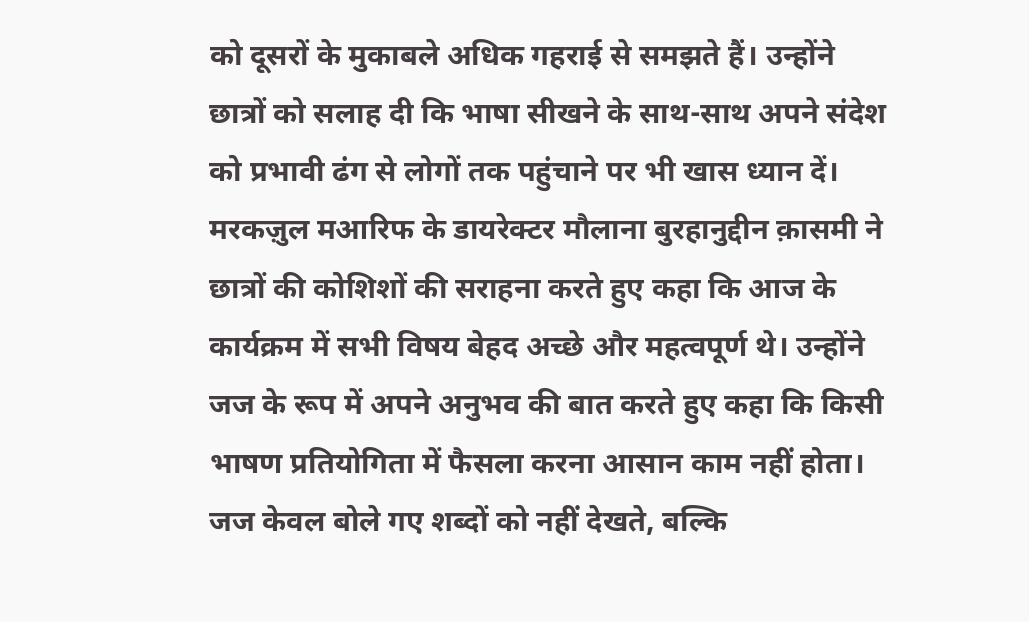को दूसरों के मुकाबले अधिक गहराई से समझते हैं। उन्होंने छात्रों को सलाह दी कि भाषा सीखने के साथ-साथ अपने संदेश को प्रभावी ढंग से लोगों तक पहुंचाने पर भी खास ध्यान दें।
मरकज़ुल मआरिफ के डायरेक्टर मौलाना बुरहानुद्दीन क़ासमी ने छात्रों की कोशिशों की सराहना करते हुए कहा कि आज के कार्यक्रम में सभी विषय बेहद अच्छे और महत्वपूर्ण थे। उन्होंने जज के रूप में अपने अनुभव की बात करते हुए कहा कि किसी भाषण प्रतियोगिता में फैसला करना आसान काम नहीं होता। जज केवल बोले गए शब्दों को नहीं देखते, बल्कि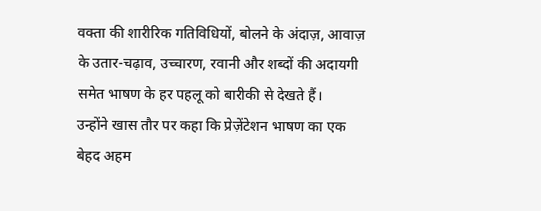वक्ता की शारीरिक गतिविधियों, बोलने के अंदाज़, आवाज़ के उतार-चढ़ाव, उच्चारण, रवानी और शब्दों की अदायगी समेत भाषण के हर पहलू को बारीकी से देखते हैं।
उन्होंने खास तौर पर कहा कि प्रेज़ेंटेशन भाषण का एक बेहद अहम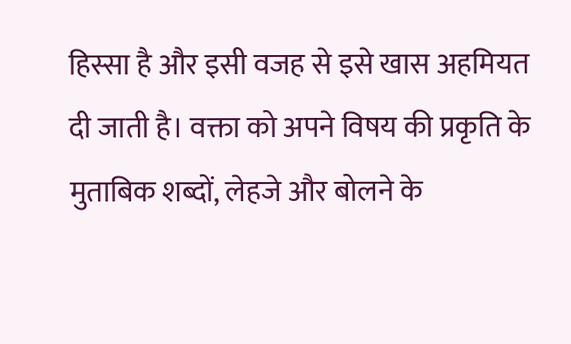हिस्सा है और इसी वजह से इसे खास अहमियत दी जाती है। वक्ता को अपने विषय की प्रकृति के मुताबिक शब्दों, लेहजे और बोलने के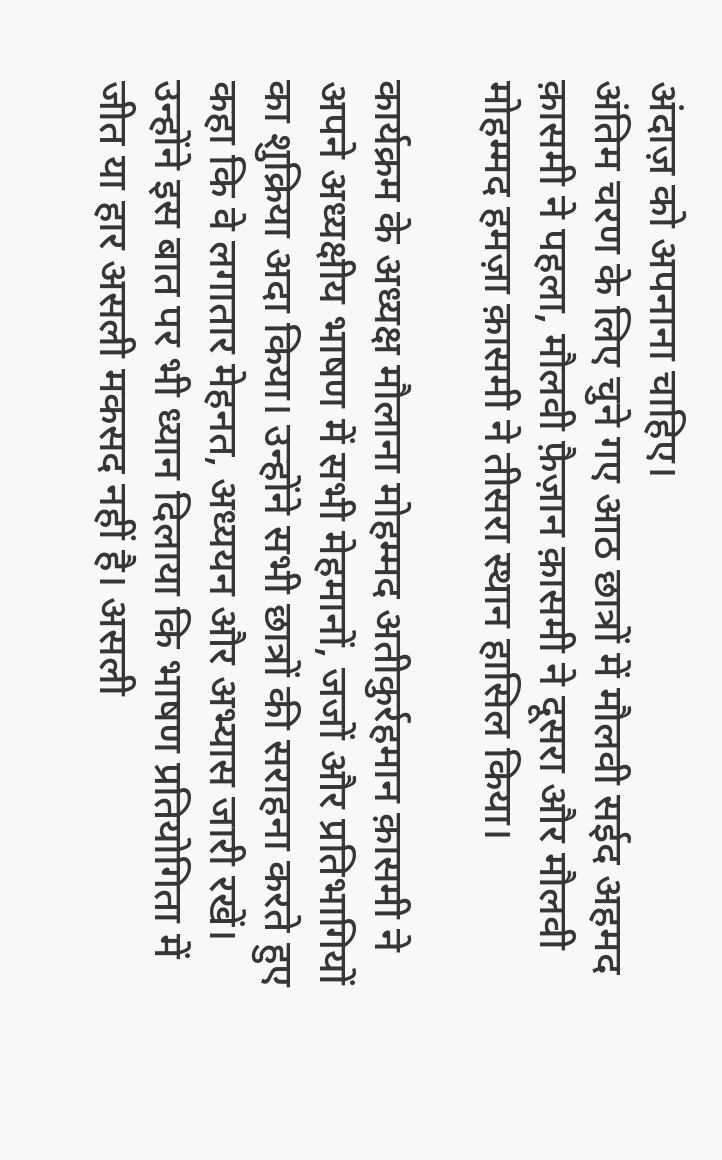अंदाज़ को अपनाना चाहिए।
अंतिम चरण के लिए चुने गए आठ छात्रों में मौलवी सईद अहमद क़ासमी ने पहला, मौलवी फ़ैज़ान क़ासमी ने दूसरा और मौलवी मोहम्मद हमज़ा क़ासमी ने तीसरा स्थान हासिल किया।

कार्यक्रम के अध्यक्ष मौलाना मोहम्मद अतीकुर्रहमान क़ासमी ने अपने अध्यक्षीय भाषण में सभी मेहमानों, जजों और प्रतिभागियों का शुक्रिया अदा किया। उन्होंने सभी छात्रों की सराहना करते हुए कहा कि वे लगातार मेहनत, अध्ययन और अभ्यास जारी रखें। उन्होंने इस बात पर भी ध्यान दिलाया कि भाषण प्रतियोगिता में जीत या हार असली मकसद नहीं है। असली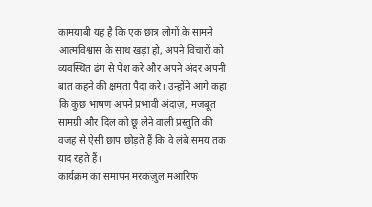कामयाबी यह है कि एक छात्र लोगों के सामने आत्मविश्वास के साथ खड़ा हो, अपने विचारों को व्यवस्थित ढंग से पेश करे और अपने अंदर अपनी बात कहने की क्षमता पैदा करे। उन्होंने आगे कहा कि कुछ भाषण अपने प्रभावी अंदाज़, मजबूत सामग्री और दिल को छू लेने वाली प्रस्तुति की वजह से ऐसी छाप छोड़ते हैं कि वे लंबे समय तक याद रहते हैं।
कार्यक्रम का समापन मरकज़ुल मआरिफ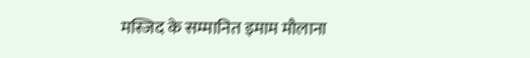मस्जिद के सम्मानित इमाम मौलाना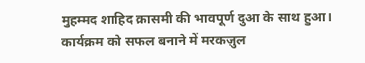मुहम्मद शाहिद क़ासमी की भावपूर्ण दुआ के साथ हुआ।
कार्यक्रम को सफल बनाने में मरकज़ुल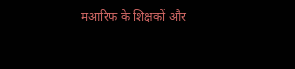मआरिफ के शिक्षकों और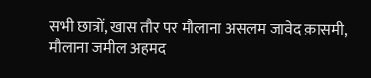सभी छात्रों, खास तौर पर मौलाना असलम जावेद क़ासमी, मौलाना जमील अहमद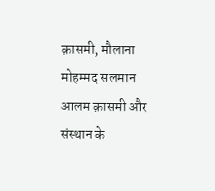क़ासमी, मौलाना मोहम्मद सलमान आलम क़ासमी और संस्थान के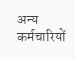अन्य कर्मचारियों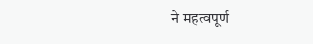ने महत्वपूर्ण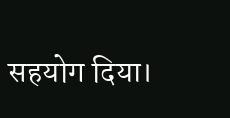सहयोग दिया।